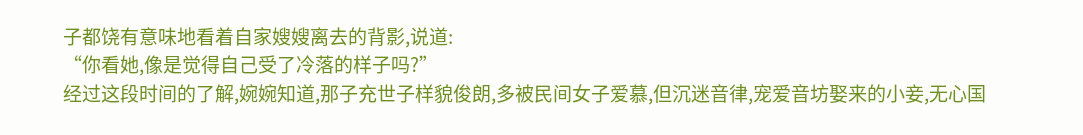子都饶有意味地看着自家嫂嫂离去的背影,说道:
“你看她,像是觉得自己受了冷落的样子吗?”
经过这段时间的了解,婉婉知道,那子充世子样貌俊朗,多被民间女子爱慕,但沉迷音律,宠爱音坊娶来的小妾,无心国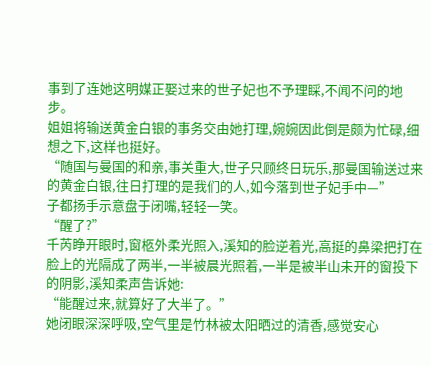事到了连她这明媒正娶过来的世子妃也不予理睬,不闻不问的地步。
姐姐将输送黄金白银的事务交由她打理,婉婉因此倒是颇为忙碌,细想之下,这样也挺好。
“随国与曼国的和亲,事关重大,世子只顾终日玩乐,那曼国输送过来的黄金白银,往日打理的是我们的人,如今落到世子妃手中—”
子都扬手示意盘于闭嘴,轻轻一笑。
“醒了?”
千芮睁开眼时,窗柩外柔光照入,溪知的脸逆着光,高挺的鼻梁把打在脸上的光隔成了两半,一半被晨光照着,一半是被半山未开的窗投下的阴影,溪知柔声告诉她:
“能醒过来,就算好了大半了。”
她闭眼深深呼吸,空气里是竹林被太阳晒过的清香,感觉安心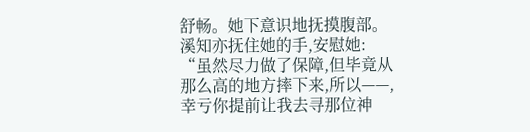舒畅。她下意识地抚摸腹部。
溪知亦抚住她的手,安慰她:
“虽然尽力做了保障,但毕竟从那么高的地方摔下来,所以——,幸亏你提前让我去寻那位神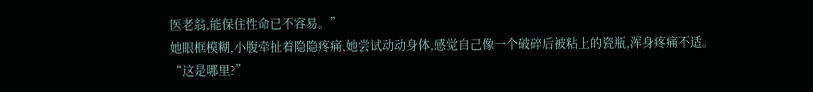医老翁,能保住性命已不容易。”
她眼框模糊,小腹牵扯着隐隐疼痛,她尝试动动身体,感觉自己像一个破碎后被粘上的瓷瓶,浑身疼痛不适。
“这是哪里?”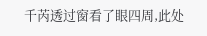千芮透过窗看了眼四周,此处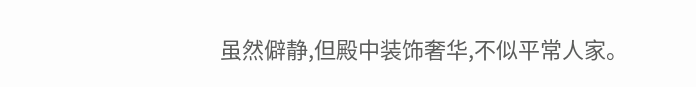虽然僻静,但殿中装饰奢华,不似平常人家。